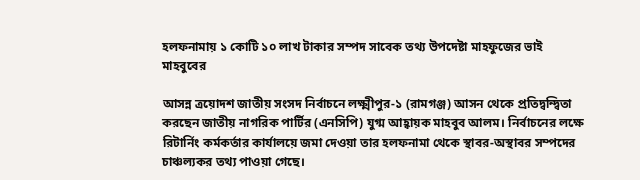হলফনামায় ১ কোটি ১০ লাখ টাকার সম্পদ সাবেক তথ্য উপদেষ্টা মাহফুজের ভাই মাহবুবের

আসন্ন ত্রয়োদশ জাতীয় সংসদ নির্বাচনে লক্ষ্মীপুর-১ (রামগঞ্জ) আসন থেকে প্রতিদ্বন্দ্বিতা করছেন জাতীয় নাগরিক পার্টির (এনসিপি) যুগ্ম আহ্বায়ক মাহবুব আলম। নির্বাচনের লক্ষে রিটার্নিং কর্মকর্তার কার্যালয়ে জমা দেওয়া তার হলফনামা থেকে স্থাবর-অস্থাবর সম্পদের চাঞ্চল্যকর তথ্য পাওয়া গেছে।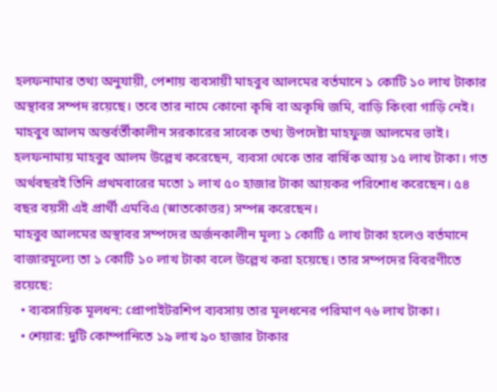হলফনামার তথ্য অনুযায়ী, পেশায় ব্যবসায়ী মাহবুব আলমের বর্তমানে ১ কোটি ১০ লাখ টাকার অস্থাবর সম্পদ রয়েছে। তবে তার নামে কোনো কৃষি বা অকৃষি জমি, বাড়ি কিংবা গাড়ি নেই। মাহবুব আলম অন্তর্বর্তীকালীন সরকারের সাবেক তথ্য উপদেষ্টা মাহফুজ আলমের ভাই।
হলফনামায় মাহবুব আলম উল্লেখ করেছেন, ব্যবসা থেকে তার বার্ষিক আয় ১৫ লাখ টাকা। গত অর্থবছরই তিনি প্রথমবারের মতো ১ লাখ ৫০ হাজার টাকা আয়কর পরিশোধ করেছেন। ৫৪ বছর বয়সী এই প্রার্থী এমবিএ (স্নাতকোত্তর) সম্পন্ন করেছেন।
মাহবুব আলমের অস্থাবর সম্পদের অর্জনকালীন মূল্য ১ কোটি ৫ লাখ টাকা হলেও বর্তমানে বাজারমূল্যে তা ১ কোটি ১০ লাখ টাকা বলে উল্লেখ করা হয়েছে। তার সম্পদের বিবরণীতে রয়েছে:
  • ব্যবসায়িক মূলধন: প্রোপাইটরশিপ ব্যবসায় তার মূলধনের পরিমাণ ৭৬ লাখ টাকা।
  • শেয়ার: দুটি কোম্পানিতে ১৯ লাখ ৯০ হাজার টাকার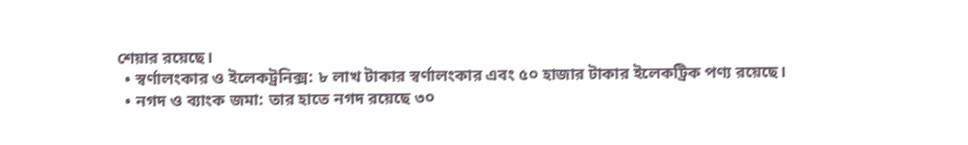শেয়ার রয়েছে।
  • স্বর্ণালংকার ও ইলেকট্রনিক্স: ৮ লাখ টাকার স্বর্ণালংকার এবং ৫০ হাজার টাকার ইলেকট্রিক পণ্য রয়েছে।
  • নগদ ও ব্যাংক জমা: তার হাতে নগদ রয়েছে ৩০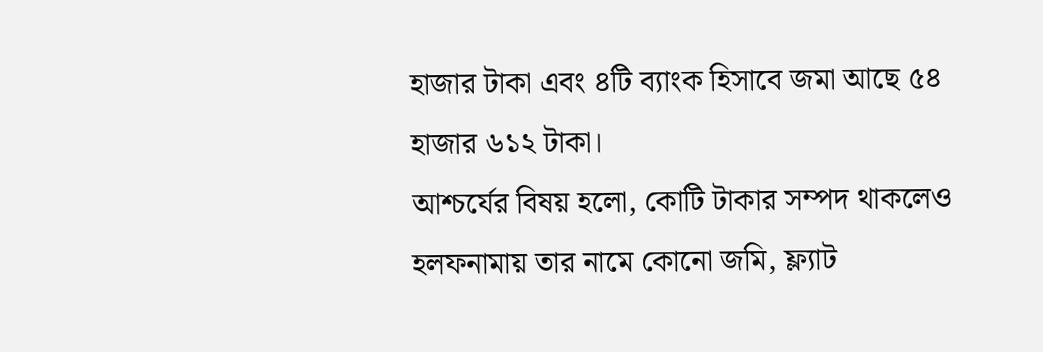হাজার টাকা এবং ৪টি ব্যাংক হিসাবে জমা আছে ৫৪ হাজার ৬১২ টাকা।
আশ্চর্যের বিষয় হলো, কোটি টাকার সম্পদ থাকলেও হলফনামায় তার নামে কোনো জমি, ফ্ল্যাট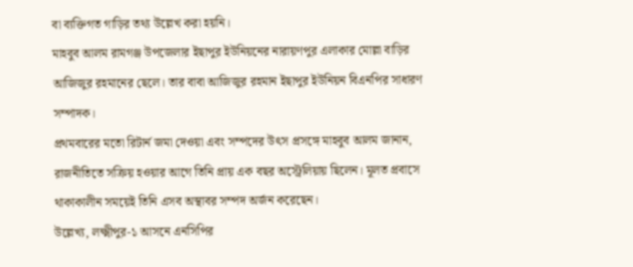বা ব্যক্তিগত গাড়ির তথ্য উল্লেখ করা হয়নি।
মাহবুব আলম রামগঞ্জ উপজেলার ইছাপুর ইউনিয়নের নারায়ণপুর এলাকার মোল্লা বাড়ির আজিজুর রহমানের ছেলে। তার বাবা আজিজুর রহমান ইছাপুর ইউনিয়ন বিএনপির সাধারণ সম্পাদক।
প্রথমবারের মতো রিটার্ন জমা দেওয়া এবং সম্পদের উৎস প্রসঙ্গে মাহবুব আলম জানান, রাজনীতিতে সক্রিয় হওয়ার আগে তিনি প্রায় এক বছর অস্ট্রেলিয়ায় ছিলেন। মূলত প্রবাসে থাকাকালীন সময়েই তিনি এসব অস্থাবর সম্পদ অর্জন করেছেন।
উল্লেখ্য, লক্ষ্মীপুর-১ আসনে এনসিপির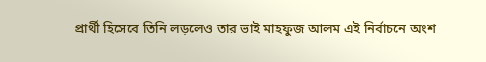প্রার্থী হিসেবে তিনি লড়লেও তার ভাই মাহফুজ আলম এই নির্বাচনে অংশ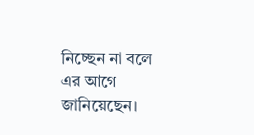নিচ্ছেন না বলে এর আগে জানিয়েছেন।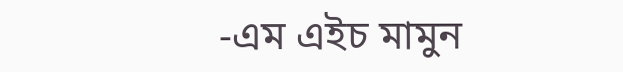-এম এইচ মামুন